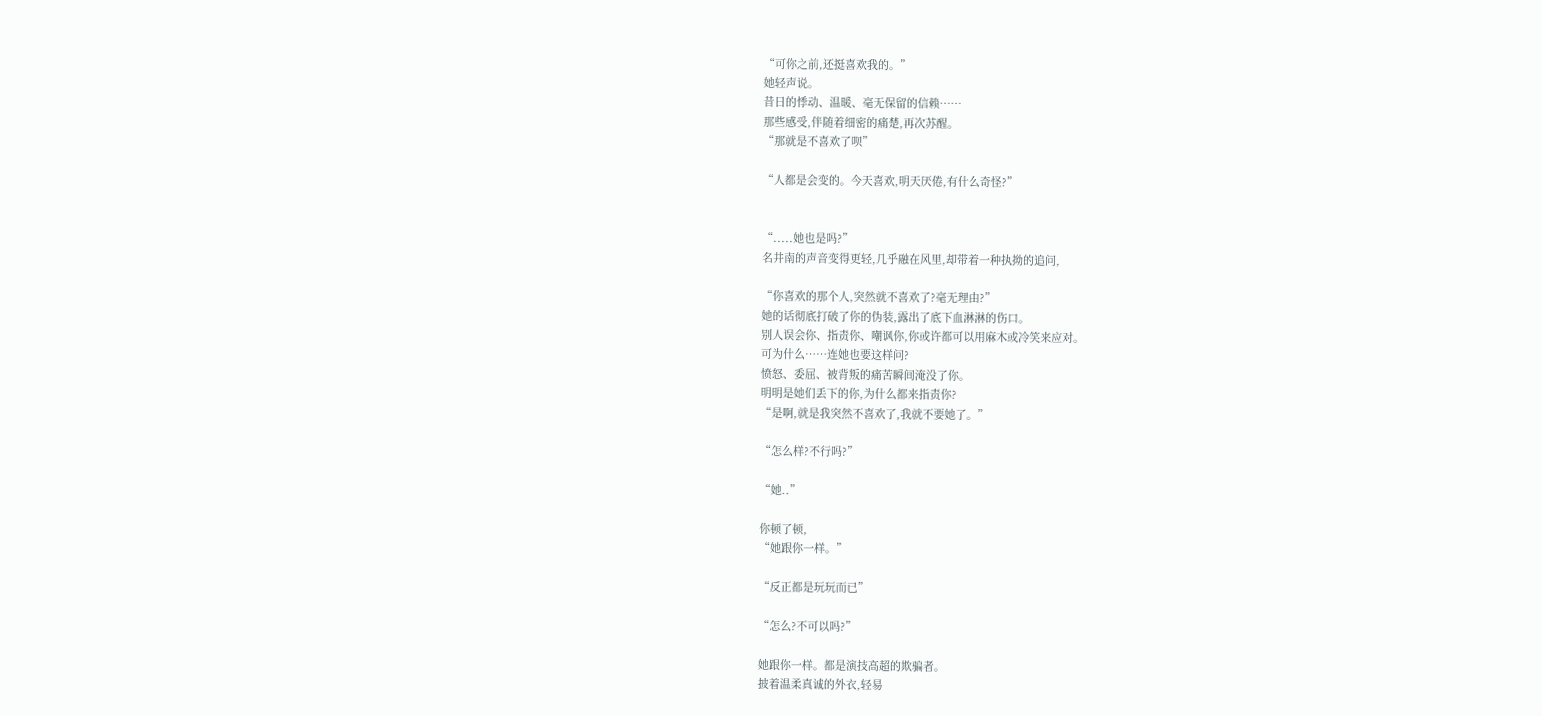“可你之前,还挺喜欢我的。”
她轻声说。
昔日的悸动、温暖、毫无保留的信赖……
那些感受,伴随着细密的痛楚,再次苏醒。
“那就是不喜欢了呗”

“人都是会变的。今天喜欢,明天厌倦,有什么奇怪?”


“.....她也是吗?”
名井南的声音变得更轻,几乎融在风里,却带着一种执拗的追问,

“你喜欢的那个人,突然就不喜欢了?毫无理由?”
她的话彻底打破了你的伪装,露出了底下血淋淋的伤口。
别人误会你、指责你、嘲讽你,你或许都可以用麻木或冷笑来应对。
可为什么……连她也要这样问?
愤怒、委屈、被背叛的痛苦瞬间淹没了你。
明明是她们丢下的你,为什么都来指责你?
“是啊,就是我突然不喜欢了,我就不要她了。”

“怎么样?不行吗?”

“她..”

你顿了顿,
“她跟你一样。”

“反正都是玩玩而已”

“怎么?不可以吗?”

她跟你一样。都是演技高超的欺骗者。
披着温柔真诚的外衣,轻易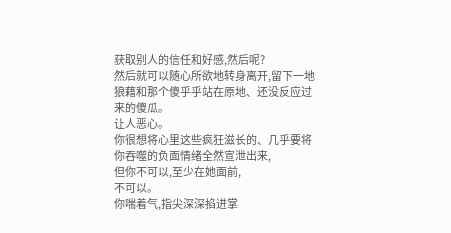获取别人的信任和好感,然后呢?
然后就可以随心所欲地转身离开,留下一地狼藉和那个傻乎乎站在原地、还没反应过来的傻瓜。
让人恶心。
你很想将心里这些疯狂滋长的、几乎要将你吞噬的负面情绪全然宣泄出来,
但你不可以,至少在她面前,
不可以。
你喘着气,指尖深深掐进掌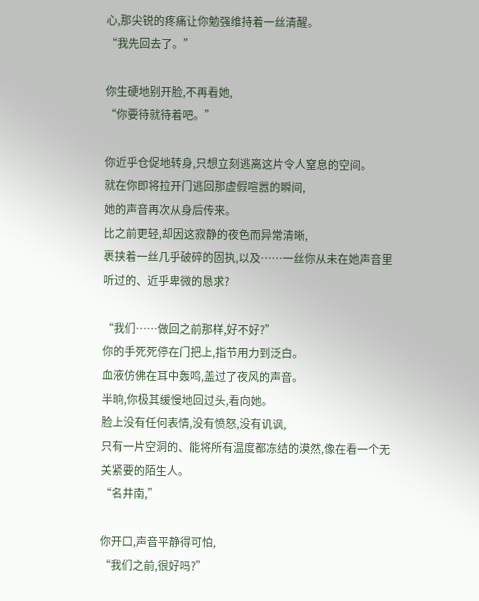心,那尖锐的疼痛让你勉强维持着一丝清醒。
“我先回去了。”

你生硬地别开脸,不再看她,
“你要待就待着吧。”

你近乎仓促地转身,只想立刻逃离这片令人窒息的空间。
就在你即将拉开门逃回那虚假喧嚣的瞬间,
她的声音再次从身后传来。
比之前更轻,却因这寂静的夜色而异常清晰,
裹挟着一丝几乎破碎的固执,以及……一丝你从未在她声音里听过的、近乎卑微的恳求?

“我们……做回之前那样,好不好?”
你的手死死停在门把上,指节用力到泛白。
血液仿佛在耳中轰鸣,盖过了夜风的声音。
半晌,你极其缓慢地回过头,看向她。
脸上没有任何表情,没有愤怒,没有讥讽,
只有一片空洞的、能将所有温度都冻结的漠然,像在看一个无关紧要的陌生人。
“名井南,”

你开口,声音平静得可怕,
“我们之前,很好吗?”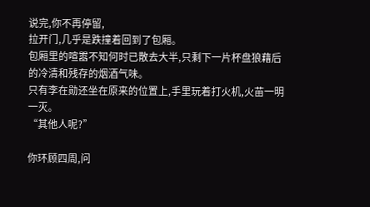说完,你不再停留,
拉开门,几乎是跌撞着回到了包厢。
包厢里的喧嚣不知何时已散去大半,只剩下一片杯盘狼藉后的冷清和残存的烟酒气味。
只有李在勋还坐在原来的位置上,手里玩着打火机,火苗一明一灭。
“其他人呢?”

你环顾四周,问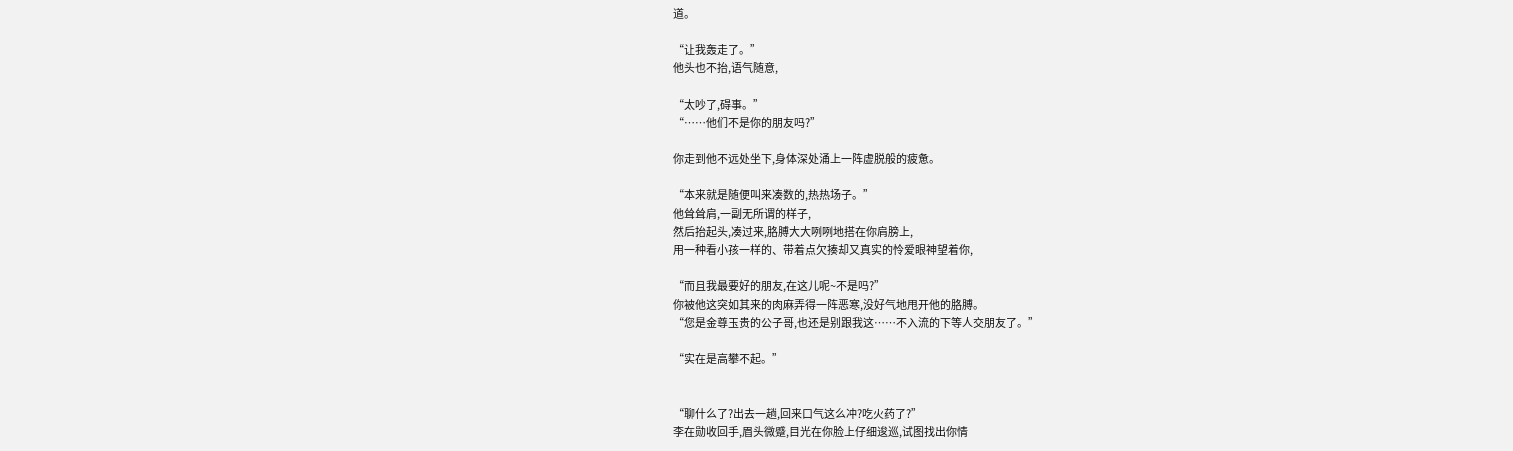道。

“让我轰走了。”
他头也不抬,语气随意,

“太吵了,碍事。”
“……他们不是你的朋友吗?”

你走到他不远处坐下,身体深处涌上一阵虚脱般的疲惫。

“本来就是随便叫来凑数的,热热场子。”
他耸耸肩,一副无所谓的样子,
然后抬起头,凑过来,胳膊大大咧咧地搭在你肩膀上,
用一种看小孩一样的、带着点欠揍却又真实的怜爱眼神望着你,

“而且我最要好的朋友,在这儿呢~不是吗?”
你被他这突如其来的肉麻弄得一阵恶寒,没好气地甩开他的胳膊。
“您是金尊玉贵的公子哥,也还是别跟我这……不入流的下等人交朋友了。”

“实在是高攀不起。”


“聊什么了?出去一趟,回来口气这么冲?吃火药了?”
李在勋收回手,眉头微蹙,目光在你脸上仔细逡巡,试图找出你情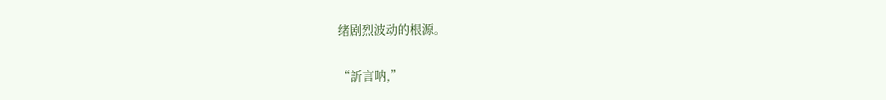绪剧烈波动的根源。

“訢言呐,”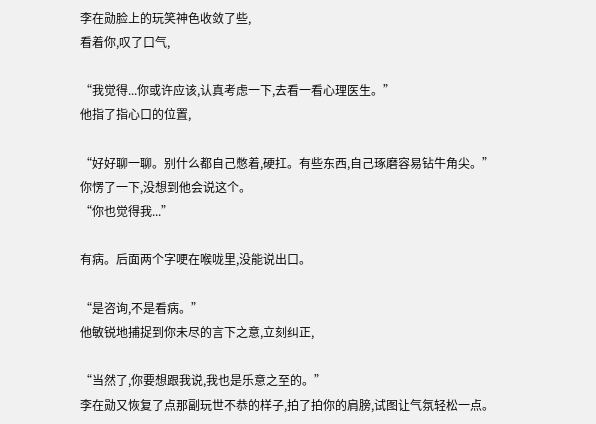李在勋脸上的玩笑神色收敛了些,
看着你,叹了口气,

“我觉得...你或许应该,认真考虑一下,去看一看心理医生。”
他指了指心口的位置,

“好好聊一聊。别什么都自己憋着,硬扛。有些东西,自己琢磨容易钻牛角尖。”
你愣了一下,没想到他会说这个。
“你也觉得我...”

有病。后面两个字哽在喉咙里,没能说出口。

“是咨询,不是看病。”
他敏锐地捕捉到你未尽的言下之意,立刻纠正,

“当然了,你要想跟我说,我也是乐意之至的。”
李在勋又恢复了点那副玩世不恭的样子,拍了拍你的肩膀,试图让气氛轻松一点。